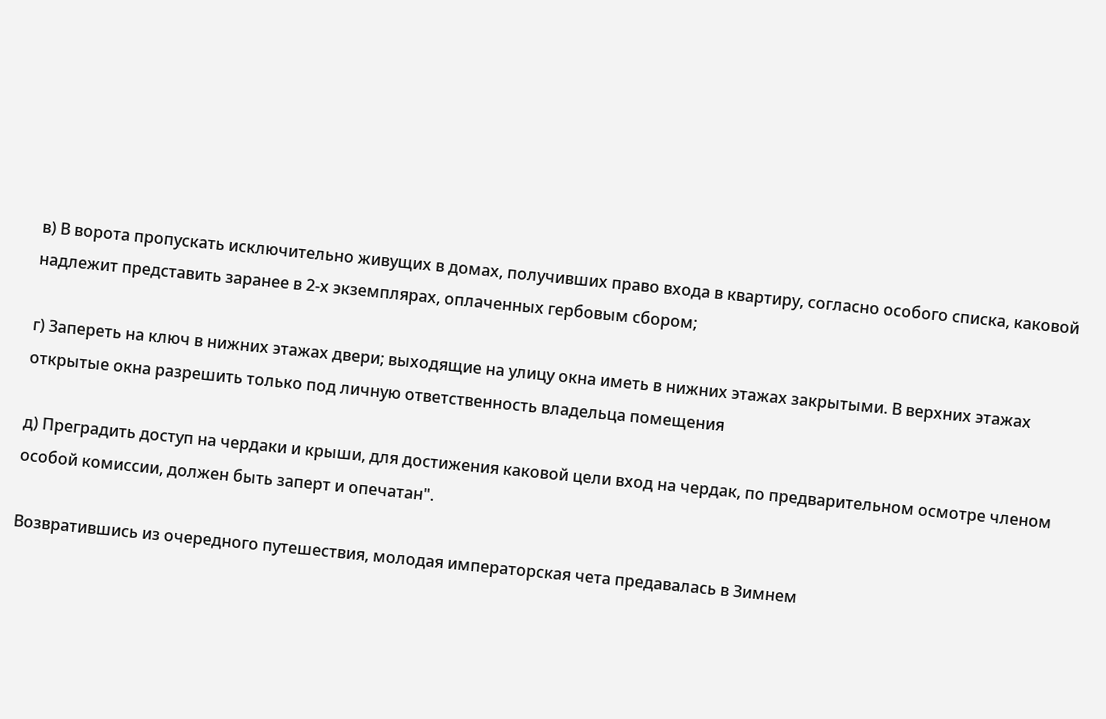в) В ворота пропускать исключительно живущих в домах, получивших право входа в квартиру, согласно особого списка, каковой надлежит представить заранее в 2-х экземплярах, оплаченных гербовым сбором;

г) Запереть на ключ в нижних этажах двери; выходящие на улицу окна иметь в нижних этажах закрытыми. В верхних этажах открытые окна разрешить только под личную ответственность владельца помещения

д) Преградить доступ на чердаки и крыши, для достижения каковой цели вход на чердак, по предварительном осмотре членом особой комиссии, должен быть заперт и опечатан".

Возвратившись из очередного путешествия, молодая императорская чета предавалась в Зимнем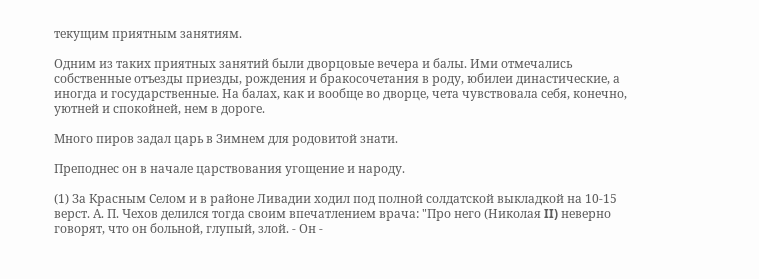текущим приятным занятиям.

Одним из таких приятных занятий были дворцовые вечера и балы. Ими отмечались собственные отъезды приезды, рождения и бракосочетания в роду, юбилеи династические, а иногда и государственные. На балах, как и вообще во дворце, чета чувствовала себя, конечно, уютней и спокойней, нем в дороге.

Много пиров задал царь в Зимнем для родовитой знати.

Преподнес он в начале царствования угощение и народу.

(1) За Красным Селом и в районе Ливадии ходил под полной солдатской выкладкой на 10-15 верст. А. П. Чехов делился тогда своим впечатлением врача: "Про него (Николая II) неверно говорят, что он больной, глупый, злой. - Он -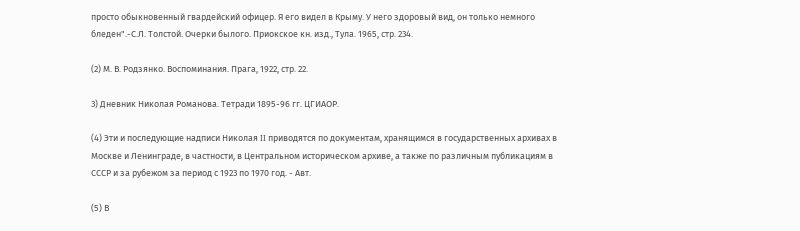просто обыкновенный гвардейский офицер. Я его видел в Крыму. У него здоровый вид, он только немного бледен".-С.Л. Толстой. Очерки былого. Приокское кн. изд., Тула. 1965, стр. 234.

(2) М. В. Родзянко. Воспоминания. Прага, 1922, стр. 22.

3) Дневник Николая Романова. Тетради 1895-96 гг. ЦГИАОР.

(4) Эти и последующие надписи Николая II приводятся по документам, хранящимся в государственных архивах в Москве и Ленинграде, в частности, в Центральном историческом архиве, а также по различным публикациям в СССР и за рубежом за период с 1923 по 1970 год. - Авт.

(5) В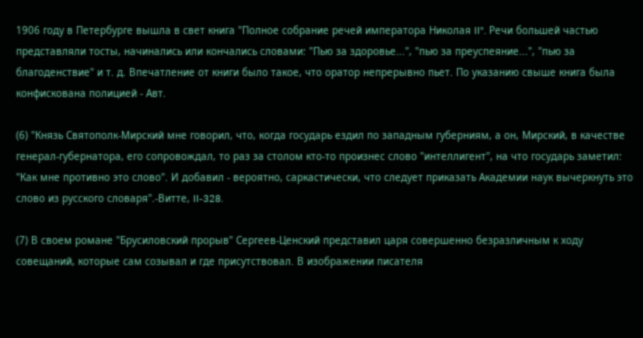1906 году в Петербурге вышла в свет книга "Полное собрание речей императора Николая II". Речи большей частью представляли тосты, начинались или кончались словами: "Пью за здоровье...", "пью за преуспеяние...", "пью за благоденствие" и т. д. Впечатление от книги было такое, что оратор непрерывно пьет. По указанию свыше книга была конфискована полицией - Авт.

(6) "Князь Святополк-Мирский мне говорил, что, когда государь ездил по западным губерниям, а он, Мирский, в качестве генерал-губернатора, его сопровождал, то раз за столом кто-то произнес слово "интеллигент", на что государь заметил: "Как мне противно это слово". И добавил - вероятно, саркастически, что следует приказать Академии наук вычеркнуть это слово из русского словаря".-Витте, II-328.

(7) В своем романе "Брусиловский прорыв" Сергеев-Ценский представил царя совершенно безразличным к ходу совещаний, которые сам созывал и где присутствовал. В изображении писателя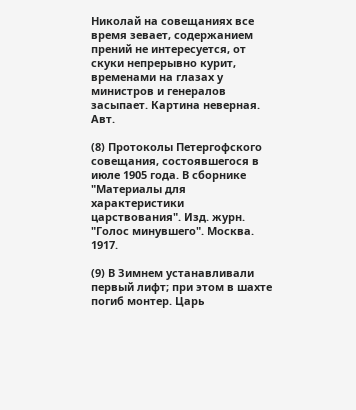Николай на совещаниях все время зевает, содержанием прений не интересуется, от скуки непрерывно курит, временами на глазах у министров и генералов засыпает. Картина неверная. Авт.

(8) Протоколы Петергофского совещания, состоявшегося в июле 1905 года. В сборнике "Материалы для характеристики царствования". Изд. журн. "Голос минувшего". Москва. 1917.

(9) В Зимнем устанавливали первый лифт; при этом в шахте погиб монтер. Царь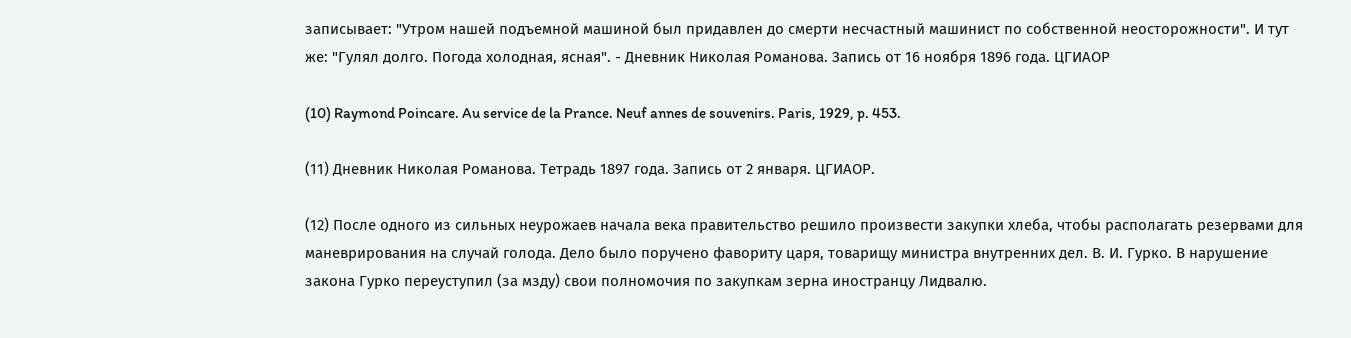записывает: "Утром нашей подъемной машиной был придавлен до смерти несчастный машинист по собственной неосторожности". И тут же: "Гулял долго. Погода холодная, ясная". - Дневник Николая Романова. Запись от 16 ноября 1896 года. ЦГИАОР

(10) Raymond Poincare. Au service de la Prance. Neuf annes de souvenirs. Paris, 1929, p. 453.

(11) Дневник Николая Романова. Тетрадь 1897 года. Запись от 2 января. ЦГИАОР.

(12) После одного из сильных неурожаев начала века правительство решило произвести закупки хлеба, чтобы располагать резервами для маневрирования на случай голода. Дело было поручено фавориту царя, товарищу министра внутренних дел. В. И. Гурко. В нарушение закона Гурко переуступил (за мзду) свои полномочия по закупкам зерна иностранцу Лидвалю.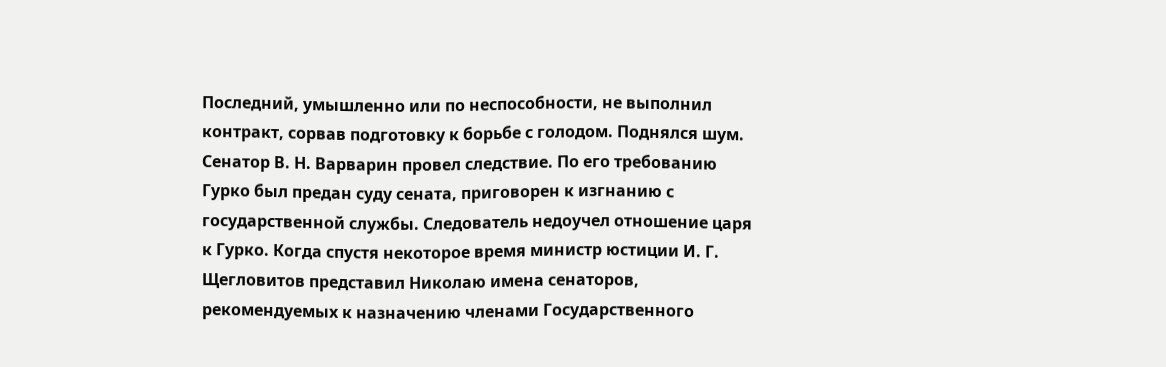Последний, умышленно или по неспособности, не выполнил контракт, сорвав подготовку к борьбе с голодом. Поднялся шум. Сенатор В. Н. Варварин провел следствие. По его требованию Гурко был предан суду сената, приговорен к изгнанию с государственной службы. Следователь недоучел отношение царя к Гурко. Когда спустя некоторое время министр юстиции И. Г. Щегловитов представил Николаю имена сенаторов, рекомендуемых к назначению членами Государственного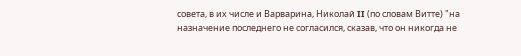совета, в их числе и Варварина, Николай II (по словам Витте) "на назначение последнего не согласился, сказав, что он никогда не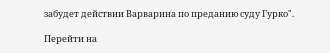забудет действии Варварина по преданию суду Гурко".

Перейти на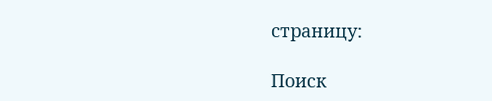страницу:

Поиск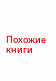Похожие книги